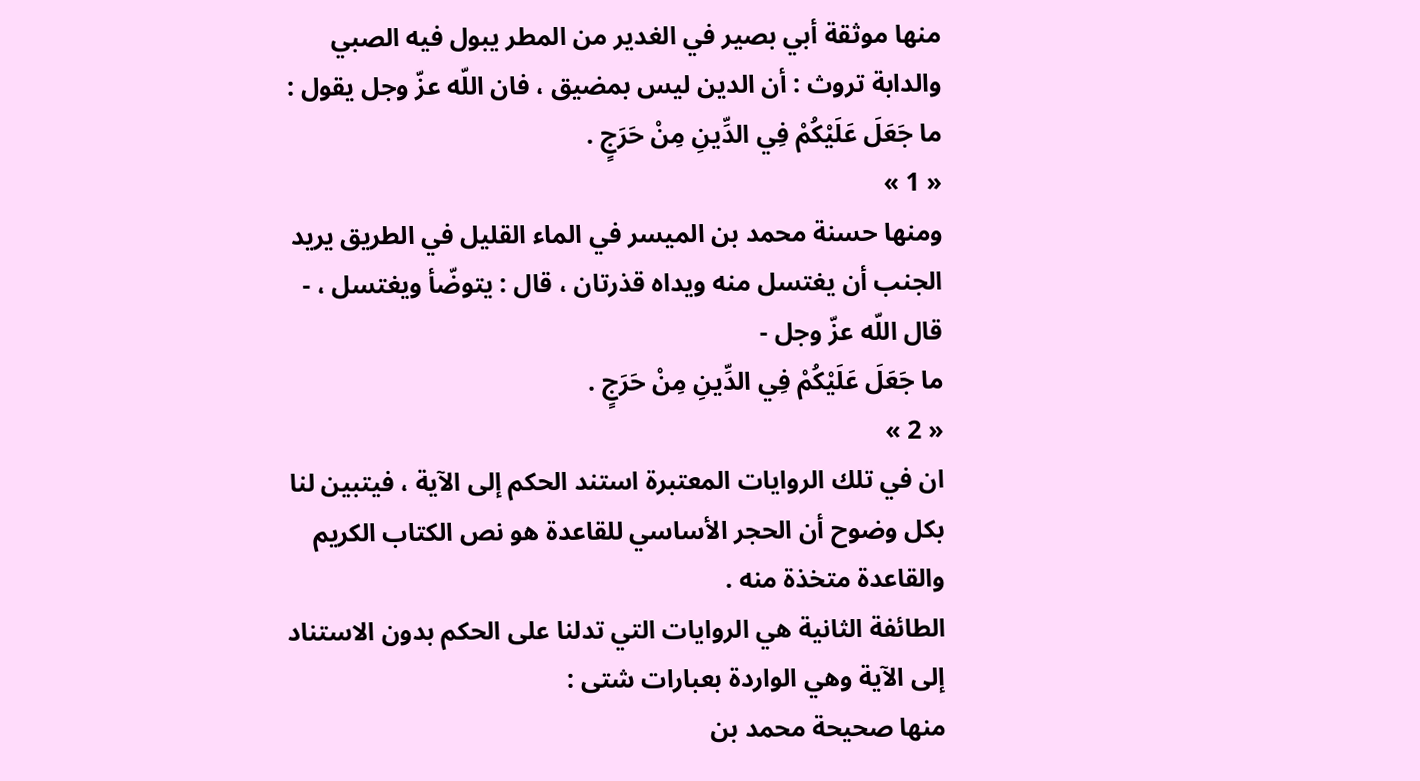منها موثقة أبي بصير في الغدير من المطر يبول فيه الصبي والدابة تروث : أن الدين ليس بمضيق ، فان اللّه عزّ وجل يقول :
ما جَعَلَ عَلَيْكُمْ فِي الدِّينِ مِنْ حَرَجٍ .
« 1 »
ومنها حسنة محمد بن الميسر في الماء القليل في الطريق يريد الجنب أن يغتسل منه ويداه قذرتان ، قال : يتوضّأ ويغتسل ، - قال اللّه عزّ وجل -
ما جَعَلَ عَلَيْكُمْ فِي الدِّينِ مِنْ حَرَجٍ .
« 2 »
ان في تلك الروايات المعتبرة استند الحكم إلى الآية ، فيتبين لنا بكل وضوح أن الحجر الأساسي للقاعدة هو نص الكتاب الكريم والقاعدة متخذة منه .
الطائفة الثانية هي الروايات التي تدلنا على الحكم بدون الاستناد إلى الآية وهي الواردة بعبارات شتى :
منها صحيحة محمد بن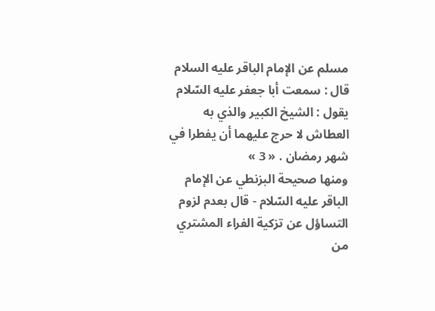مسلم عن الإمام الباقر عليه السلام قال : سمعت أبا جعفر عليه السّلام يقول : الشيخ الكبير والذي به العطاش لا حرج عليهما أن يفطرا في شهر رمضان . « 3 »
ومنها صحيحة البزنطي عن الإمام الباقر عليه السّلام - قال بعدم لزوم التساؤل عن تزكية الفراء المشتري من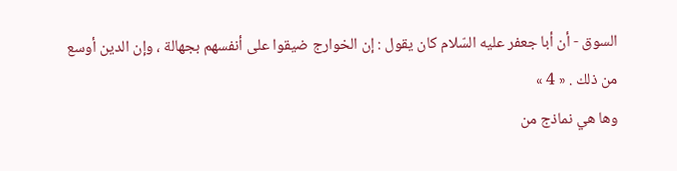السوق - أن أبا جعفر عليه السّلام كان يقول : إن الخوارج ضيقوا على أنفسهم بجهالة ، وإن الدين أوسع من ذلك . « 4 »
وها هي نماذج من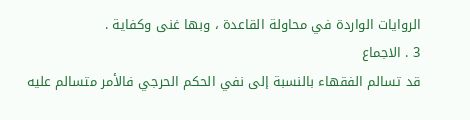الروايات الواردة في محاولة القاعدة ، وبها غنى وكفاية .
3 . الاجماع
قد تسالم الفقهاء بالنسبة إلى نفي الحكم الحرجي فالأمر متسالم عليه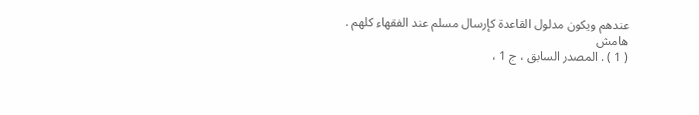عندهم ويكون مدلول القاعدة كإرسال مسلم عند الفقهاء كلهم .
هامش
( 1 ) . المصدر السابق ، ج 1 ،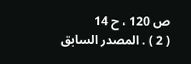ص 120 ، ح 14
( 2 ) . المصدر السابق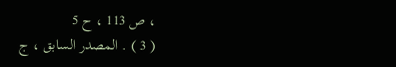، ص 113 ، ح 5
( 3 ) . المصدر السابق ، ج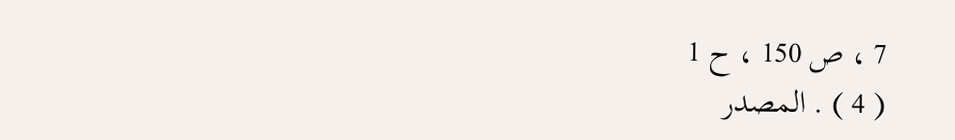7 ، ص 150 ، ح 1
( 4 ) . المصدر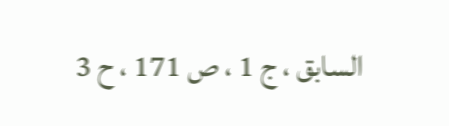السابق ، ج 1 ، ص 171 ، ح 3